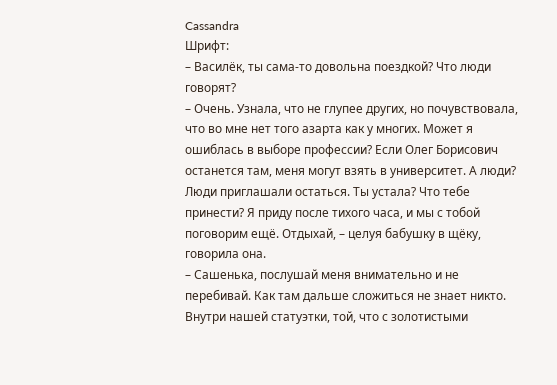Cassandra
Шрифт:
– Василёк, ты сама-то довольна поездкой? Что люди говорят?
– Очень. Узнала, что не глупее других, но почувствовала, что во мне нет того азарта как у многих. Может я ошиблась в выборе профессии? Если Олег Борисович останется там, меня могут взять в университет. А люди? Люди приглашали остаться. Ты устала? Что тебе принести? Я приду после тихого часа, и мы с тобой поговорим ещё. Отдыхай, – целуя бабушку в щёку, говорила она.
– Сашенька, послушай меня внимательно и не перебивай. Как там дальше сложиться не знает никто. Внутри нашей статуэтки, той, что с золотистыми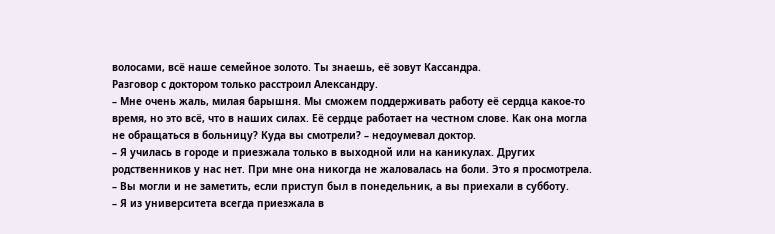волосами, всё наше семейное золото. Ты знаешь, её зовут Кассандра.
Разговор с доктором только расстроил Александру.
– Мне очень жаль, милая барышня. Мы сможем поддерживать работу её сердца какое-то время, но это всё, что в наших силах. Её сердце работает на честном слове. Как она могла не обращаться в больницу? Куда вы смотрели? – недоумевал доктор.
– Я училась в городе и приезжала только в выходной или на каникулах. Других родственников у нас нет. При мне она никогда не жаловалась на боли. Это я просмотрела.
– Вы могли и не заметить, если приступ был в понедельник, а вы приехали в субботу.
– Я из университета всегда приезжала в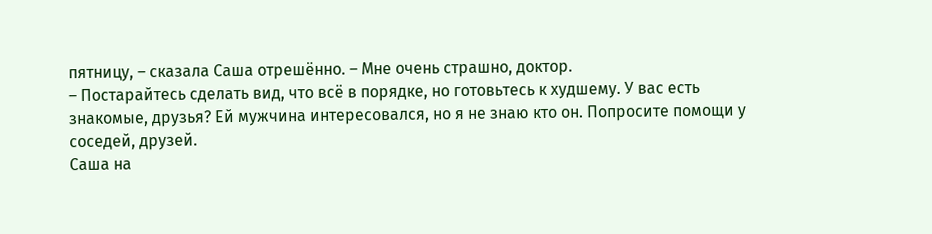пятницу, – сказала Саша отрешённо. – Мне очень страшно, доктор.
– Постарайтесь сделать вид, что всё в порядке, но готовьтесь к худшему. У вас есть знакомые, друзья? Ей мужчина интересовался, но я не знаю кто он. Попросите помощи у соседей, друзей.
Саша на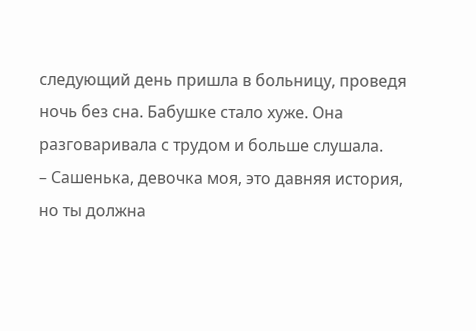следующий день пришла в больницу, проведя ночь без сна. Бабушке стало хуже. Она разговаривала с трудом и больше слушала.
– Сашенька, девочка моя, это давняя история, но ты должна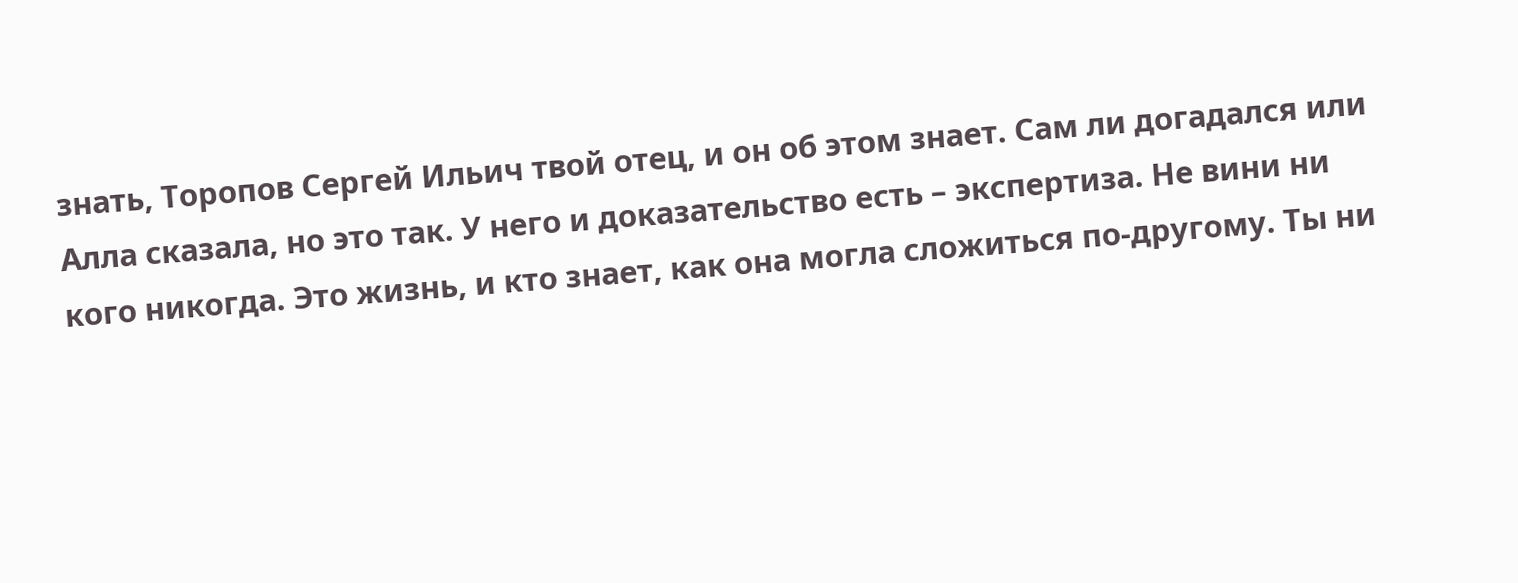знать, Торопов Сергей Ильич твой отец, и он об этом знает. Сам ли догадался или Алла сказала, но это так. У него и доказательство есть – экспертиза. Не вини ни кого никогда. Это жизнь, и кто знает, как она могла сложиться по-другому. Ты ни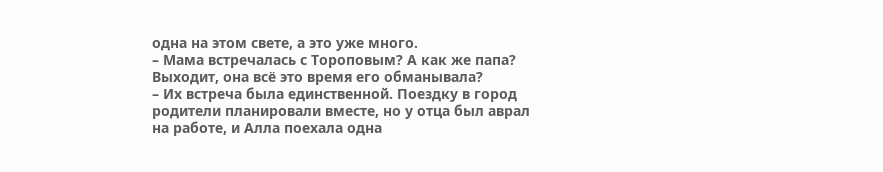одна на этом свете, а это уже много.
– Мама встречалась с Тороповым? А как же папа? Выходит, она всё это время его обманывала?
– Их встреча была единственной. Поездку в город родители планировали вместе, но у отца был аврал на работе, и Алла поехала одна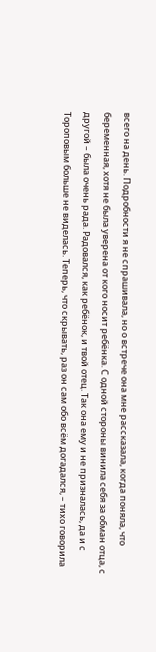всего на день. Подробности я не спрашивала, но о встрече она мне рассказала, когда поняла, что беременная, хотя не была уверена от кого носит ребёнка. С одной стороны винила себя за обман отца, с другой – была очень рада. Радовался, как ребёнок, и твой отец. Так она ему и не призналась, да и с Тороповым больше не виделась. Теперь, что скрывать, раз он сам обо всём догадался, – тихо говорила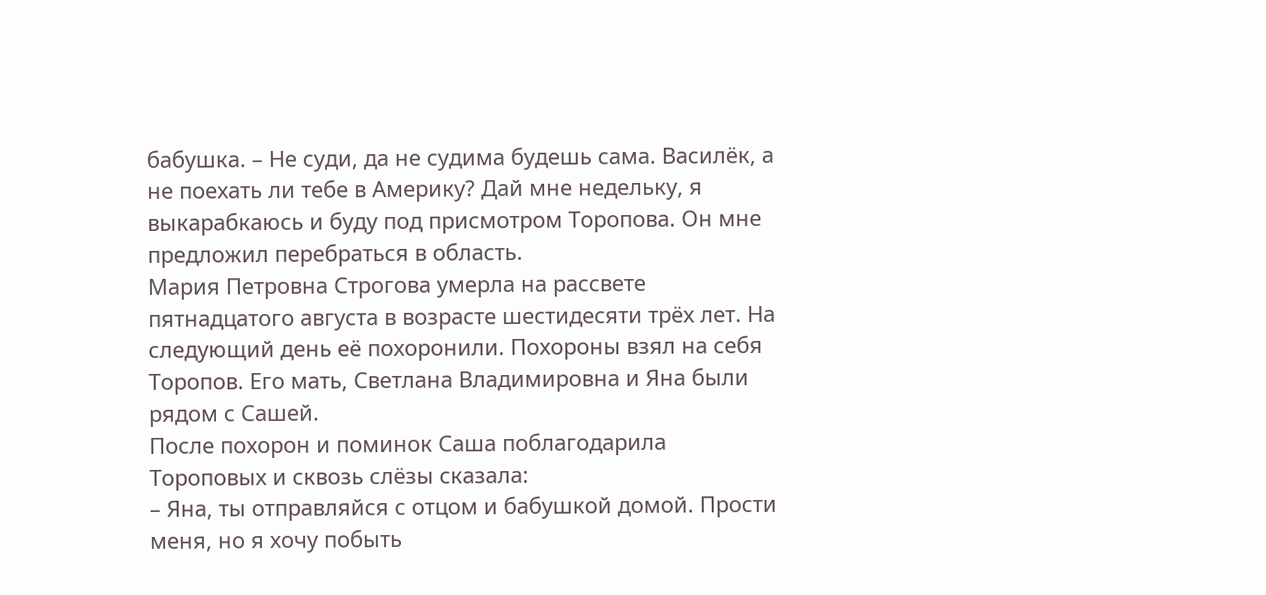бабушка. – Не суди, да не судима будешь сама. Василёк, а не поехать ли тебе в Америку? Дай мне недельку, я выкарабкаюсь и буду под присмотром Торопова. Он мне предложил перебраться в область.
Мария Петровна Строгова умерла на рассвете пятнадцатого августа в возрасте шестидесяти трёх лет. На следующий день её похоронили. Похороны взял на себя Торопов. Его мать, Светлана Владимировна и Яна были рядом с Сашей.
После похорон и поминок Саша поблагодарила Тороповых и сквозь слёзы сказала:
– Яна, ты отправляйся с отцом и бабушкой домой. Прости меня, но я хочу побыть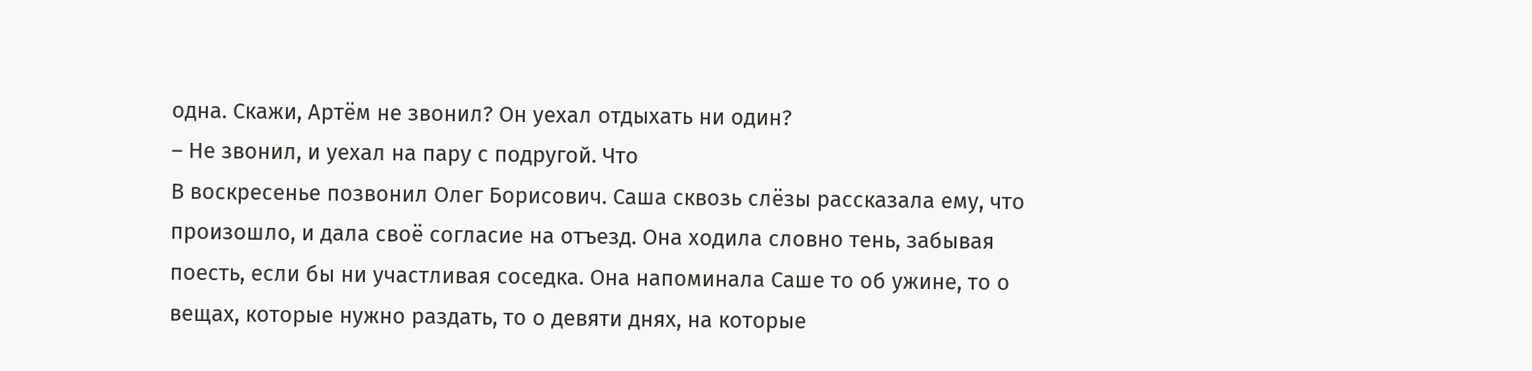одна. Скажи, Артём не звонил? Он уехал отдыхать ни один?
– Не звонил, и уехал на пару с подругой. Что
В воскресенье позвонил Олег Борисович. Саша сквозь слёзы рассказала ему, что произошло, и дала своё согласие на отъезд. Она ходила словно тень, забывая поесть, если бы ни участливая соседка. Она напоминала Саше то об ужине, то о вещах, которые нужно раздать, то о девяти днях, на которые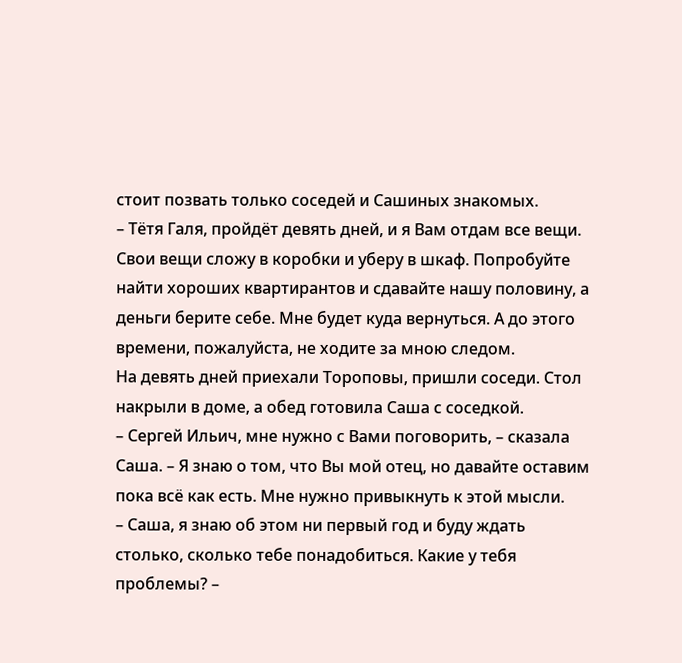стоит позвать только соседей и Сашиных знакомых.
– Тётя Галя, пройдёт девять дней, и я Вам отдам все вещи. Свои вещи сложу в коробки и уберу в шкаф. Попробуйте найти хороших квартирантов и сдавайте нашу половину, а деньги берите себе. Мне будет куда вернуться. А до этого времени, пожалуйста, не ходите за мною следом.
На девять дней приехали Тороповы, пришли соседи. Стол накрыли в доме, а обед готовила Саша с соседкой.
– Сергей Ильич, мне нужно с Вами поговорить, – сказала Саша. – Я знаю о том, что Вы мой отец, но давайте оставим пока всё как есть. Мне нужно привыкнуть к этой мысли.
– Саша, я знаю об этом ни первый год и буду ждать столько, сколько тебе понадобиться. Какие у тебя проблемы? –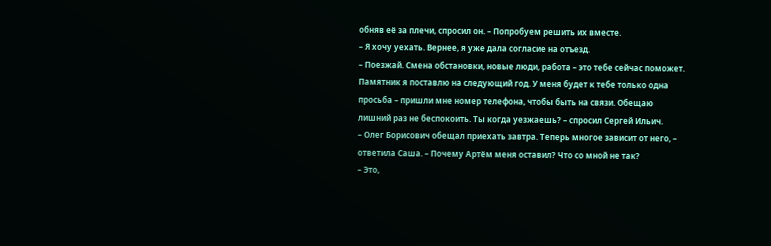обняв её за плечи, спросил он. – Попробуем решить их вместе.
– Я хочу уехать. Вернее, я уже дала согласие на отъезд.
– Поезжай. Смена обстановки, новые люди, работа – это тебе сейчас поможет. Памятник я поставлю на следующий год. У меня будет к тебе только одна просьба – пришли мне номер телефона, чтобы быть на связи. Обещаю лишний раз не беспокоить. Ты когда уезжаешь? – спросил Сергей Ильич.
– Олег Борисович обещал приехать завтра. Теперь многое зависит от него, – ответила Саша. – Почему Артём меня оставил? Что со мной не так?
– Это,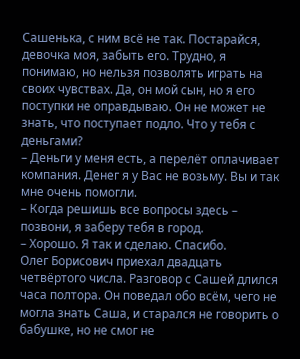Сашенька, с ним всё не так. Постарайся, девочка моя, забыть его. Трудно, я понимаю, но нельзя позволять играть на своих чувствах. Да, он мой сын, но я его поступки не оправдываю. Он не может не знать, что поступает подло. Что у тебя с деньгами?
– Деньги у меня есть, а перелёт оплачивает компания. Денег я у Вас не возьму. Вы и так мне очень помогли.
– Когда решишь все вопросы здесь – позвони, я заберу тебя в город.
– Хорошо. Я так и сделаю. Спасибо.
Олег Борисович приехал двадцать четвёртого числа. Разговор с Сашей длился часа полтора. Он поведал обо всём, чего не могла знать Саша, и старался не говорить о бабушке, но не смог не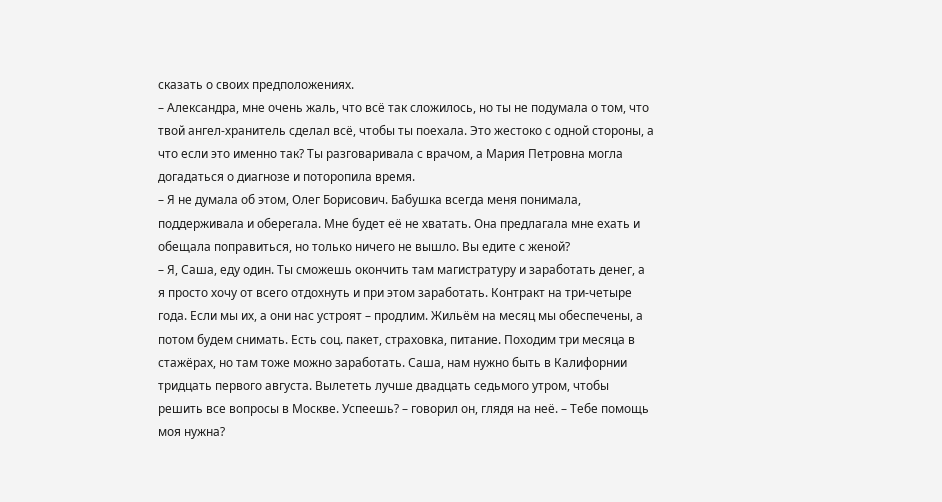сказать о своих предположениях.
– Александра, мне очень жаль, что всё так сложилось, но ты не подумала о том, что твой ангел-хранитель сделал всё, чтобы ты поехала. Это жестоко с одной стороны, а что если это именно так? Ты разговаривала с врачом, а Мария Петровна могла догадаться о диагнозе и поторопила время.
– Я не думала об этом, Олег Борисович. Бабушка всегда меня понимала, поддерживала и оберегала. Мне будет её не хватать. Она предлагала мне ехать и обещала поправиться, но только ничего не вышло. Вы едите с женой?
– Я, Саша, еду один. Ты сможешь окончить там магистратуру и заработать денег, а я просто хочу от всего отдохнуть и при этом заработать. Контракт на три-четыре года. Если мы их, а они нас устроят – продлим. Жильём на месяц мы обеспечены, а потом будем снимать. Есть соц. пакет, страховка, питание. Походим три месяца в стажёрах, но там тоже можно заработать. Саша, нам нужно быть в Калифорнии тридцать первого августа. Вылететь лучше двадцать седьмого утром, чтобы решить все вопросы в Москве. Успеешь? – говорил он, глядя на неё. – Тебе помощь моя нужна?